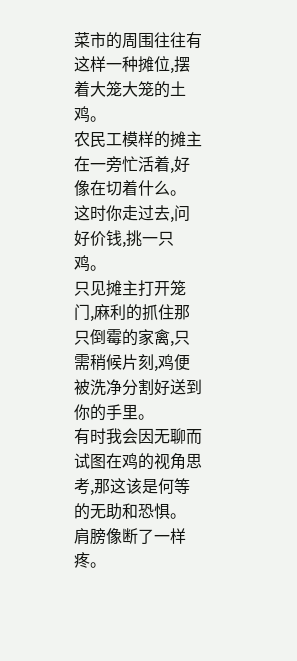菜市的周围往往有这样一种摊位,摆着大笼大笼的土鸡。
农民工模样的摊主在一旁忙活着,好像在切着什么。
这时你走过去,问好价钱,挑一只鸡。
只见摊主打开笼门,麻利的抓住那只倒霉的家禽,只需稍候片刻,鸡便被洗净分割好送到你的手里。
有时我会因无聊而试图在鸡的视角思考,那这该是何等的无助和恐惧。
肩膀像断了一样疼。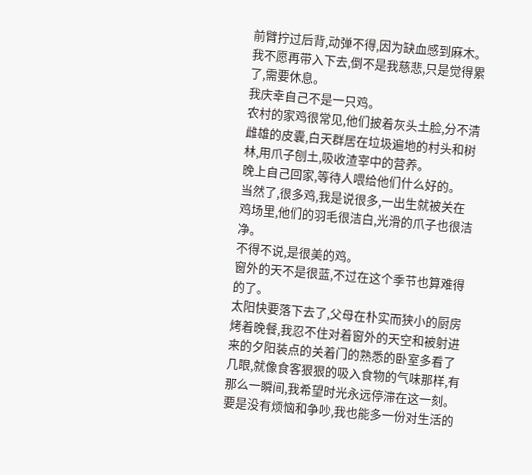前臂拧过后背,动弹不得,因为缺血感到麻木。
我不愿再带入下去,倒不是我慈悲,只是觉得累了,需要休息。
我庆幸自己不是一只鸡。
农村的家鸡很常见,他们披着灰头土脸,分不清雌雄的皮囊,白天群居在垃圾遍地的村头和树林,用爪子刨土,吸收渣宰中的营养。
晚上自己回家,等待人喂给他们什么好的。
当然了,很多鸡,我是说很多,一出生就被关在鸡场里,他们的羽毛很洁白,光滑的爪子也很洁净。
不得不说,是很美的鸡。
窗外的天不是很蓝,不过在这个季节也算难得的了。
太阳快要落下去了,父母在朴实而狭小的厨房烤着晚餐,我忍不住对着窗外的天空和被射进来的夕阳装点的关着门的熟悉的卧室多看了几眼,就像食客狠狠的吸入食物的气味那样,有那么一瞬间,我希望时光永远停滞在这一刻。
要是没有烦恼和争吵,我也能多一份对生活的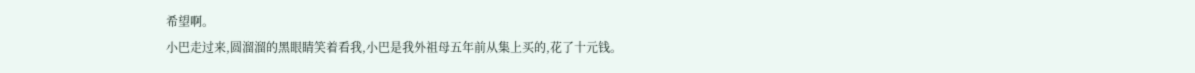希望啊。
小巴走过来,圆溜溜的黑眼睛笑着看我,小巴是我外祖母五年前从集上买的,花了十元钱。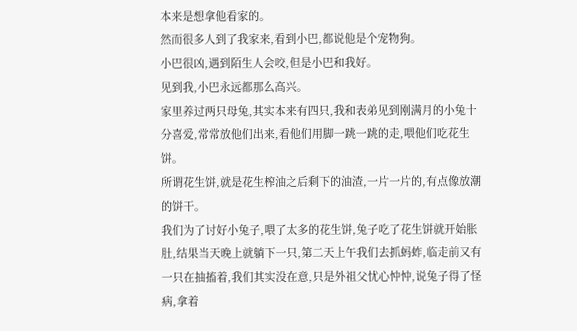本来是想拿他看家的。
然而很多人到了我家来,看到小巴,都说他是个宠物狗。
小巴很凶,遇到陌生人会咬,但是小巴和我好。
见到我,小巴永远都那么高兴。
家里养过两只母兔,其实本来有四只,我和表弟见到刚满月的小兔十分喜爱,常常放他们出来,看他们用脚一跳一跳的走,喂他们吃花生饼。
所谓花生饼,就是花生榨油之后剩下的油渣,一片一片的,有点像放潮的饼干。
我们为了讨好小兔子,喂了太多的花生饼,兔子吃了花生饼就开始胀肚,结果当天晚上就躺下一只,第二天上午我们去抓蚂蚱,临走前又有一只在抽搐着,我们其实没在意,只是外祖父忧心忡忡,说兔子得了怪病,拿着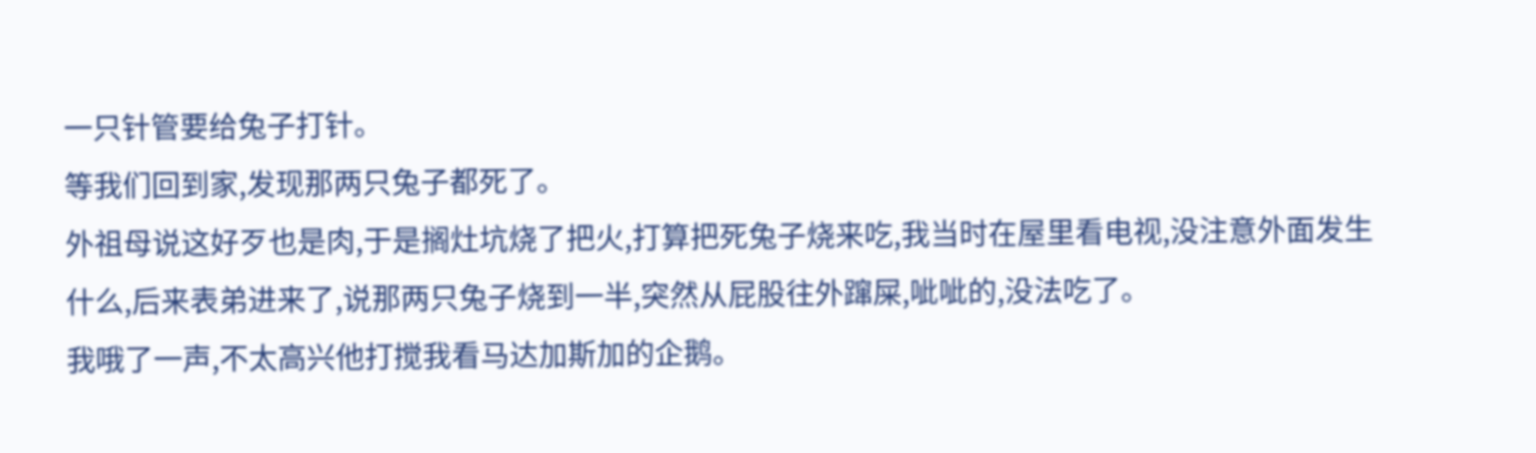一只针管要给兔子打针。
等我们回到家,发现那两只兔子都死了。
外祖母说这好歹也是肉,于是搁灶坑烧了把火,打算把死兔子烧来吃,我当时在屋里看电视,没注意外面发生什么,后来表弟进来了,说那两只兔子烧到一半,突然从屁股往外蹿屎,呲呲的,没法吃了。
我哦了一声,不太高兴他打搅我看马达加斯加的企鹅。